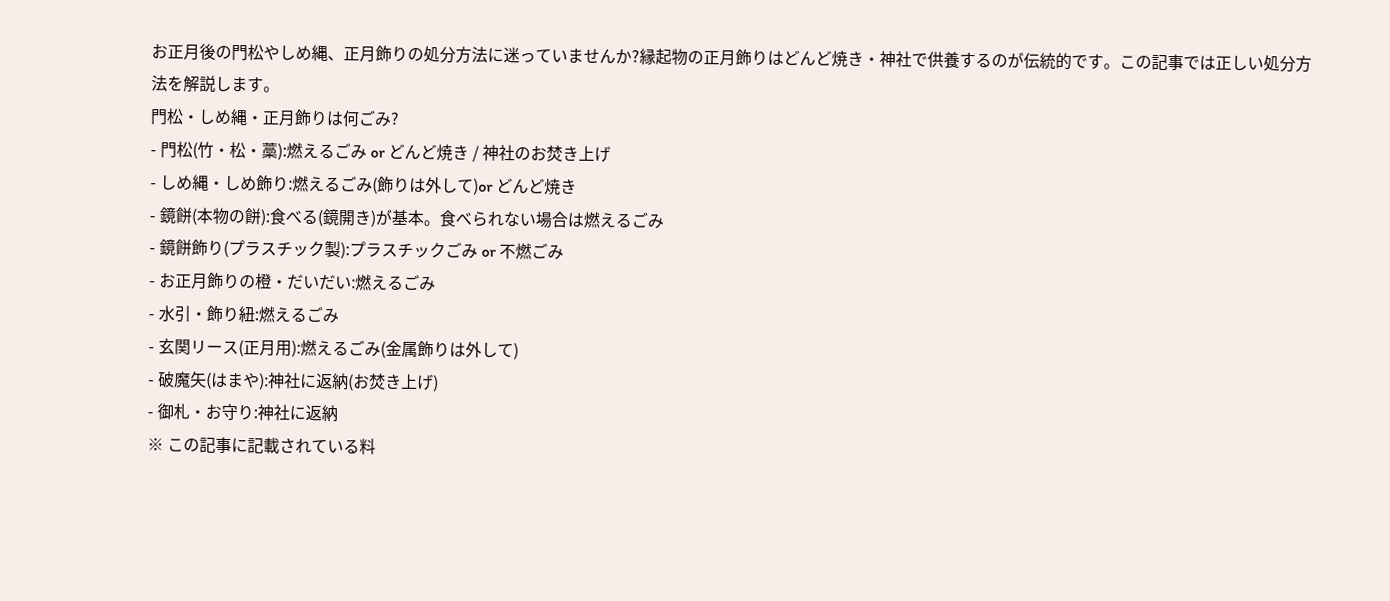お正月後の門松やしめ縄、正月飾りの処分方法に迷っていませんか?縁起物の正月飾りはどんど焼き・神社で供養するのが伝統的です。この記事では正しい処分方法を解説します。
門松・しめ縄・正月飾りは何ごみ?
- 門松(竹・松・藁):燃えるごみ or どんど焼き / 神社のお焚き上げ
- しめ縄・しめ飾り:燃えるごみ(飾りは外して)or どんど焼き
- 鏡餅(本物の餅):食べる(鏡開き)が基本。食べられない場合は燃えるごみ
- 鏡餅飾り(プラスチック製):プラスチックごみ or 不燃ごみ
- お正月飾りの橙・だいだい:燃えるごみ
- 水引・飾り紐:燃えるごみ
- 玄関リース(正月用):燃えるごみ(金属飾りは外して)
- 破魔矢(はまや):神社に返納(お焚き上げ)
- 御札・お守り:神社に返納
※ この記事に記載されている料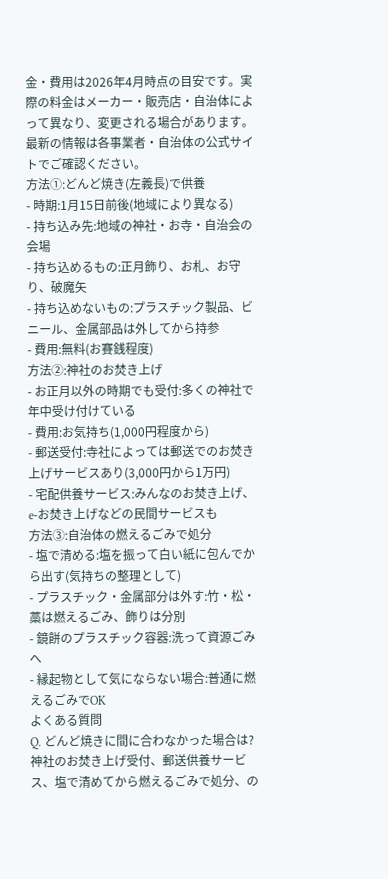金・費用は2026年4月時点の目安です。実際の料金はメーカー・販売店・自治体によって異なり、変更される場合があります。最新の情報は各事業者・自治体の公式サイトでご確認ください。
方法①:どんど焼き(左義長)で供養
- 時期:1月15日前後(地域により異なる)
- 持ち込み先:地域の神社・お寺・自治会の会場
- 持ち込めるもの:正月飾り、お札、お守り、破魔矢
- 持ち込めないもの:プラスチック製品、ビニール、金属部品は外してから持参
- 費用:無料(お賽銭程度)
方法②:神社のお焚き上げ
- お正月以外の時期でも受付:多くの神社で年中受け付けている
- 費用:お気持ち(1,000円程度から)
- 郵送受付:寺社によっては郵送でのお焚き上げサービスあり(3,000円から1万円)
- 宅配供養サービス:みんなのお焚き上げ、e-お焚き上げなどの民間サービスも
方法③:自治体の燃えるごみで処分
- 塩で清める:塩を振って白い紙に包んでから出す(気持ちの整理として)
- プラスチック・金属部分は外す:竹・松・藁は燃えるごみ、飾りは分別
- 鏡餅のプラスチック容器:洗って資源ごみへ
- 縁起物として気にならない場合:普通に燃えるごみでOK
よくある質問
Q. どんど焼きに間に合わなかった場合は?
神社のお焚き上げ受付、郵送供養サービス、塩で清めてから燃えるごみで処分、の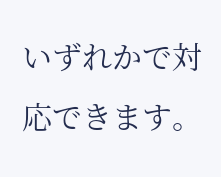いずれかで対応できます。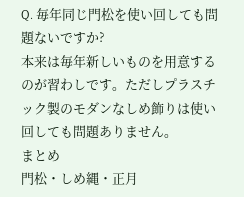Q. 毎年同じ門松を使い回しても問題ないですか?
本来は毎年新しいものを用意するのが習わしです。ただしプラスチック製のモダンなしめ飾りは使い回しても問題ありません。
まとめ
門松・しめ縄・正月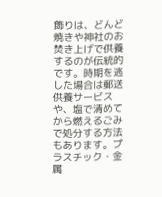飾りは、どんど焼きや神社のお焚き上げで供養するのが伝統的です。時期を逃した場合は郵送供養サービスや、塩で清めてから燃えるごみで処分する方法もあります。プラスチック・金属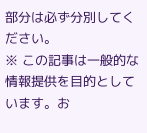部分は必ず分別してください。
※ この記事は一般的な情報提供を目的としています。お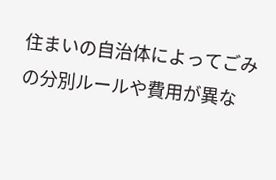住まいの自治体によってごみの分別ルールや費用が異な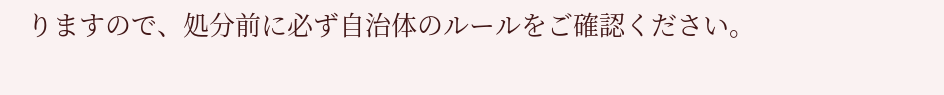りますので、処分前に必ず自治体のルールをご確認ください。